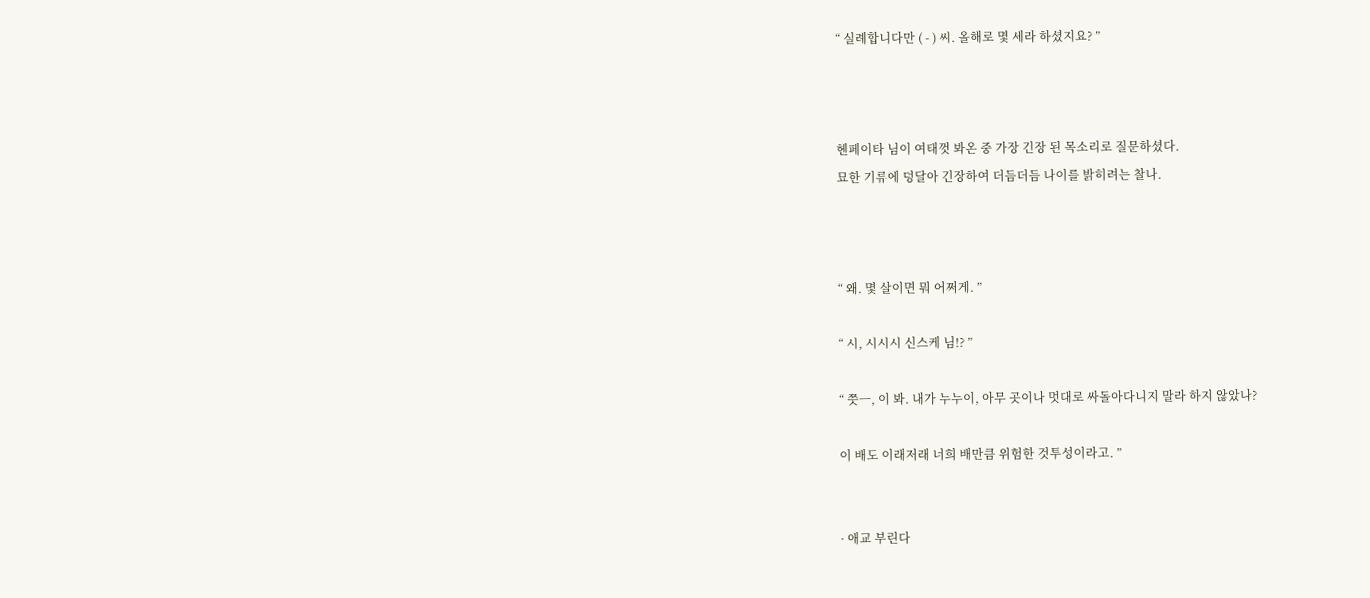“ 실례합니다만 ( - ) 씨. 올해로 몇 세라 하셨지요? ”



헨페이타 님이 여태껏 봐온 중 가장 긴장 된 목소리로 질문하셨다.
묘한 기류에 덩달아 긴장하여 더듬더듬 나이를 밝히려는 찰나.



“ 왜. 몇 살이면 뭐 어쩌게. ”

“ 시, 시시시 신스케 님!? ”

“ 쯧ㅡ, 이 봐. 내가 누누이, 아무 곳이나 멋대로 싸돌아다니지 말라 하지 않았나?

이 배도 이래저래 너희 배만큼 위험한 것투성이라고. ”


· 애교 부린다